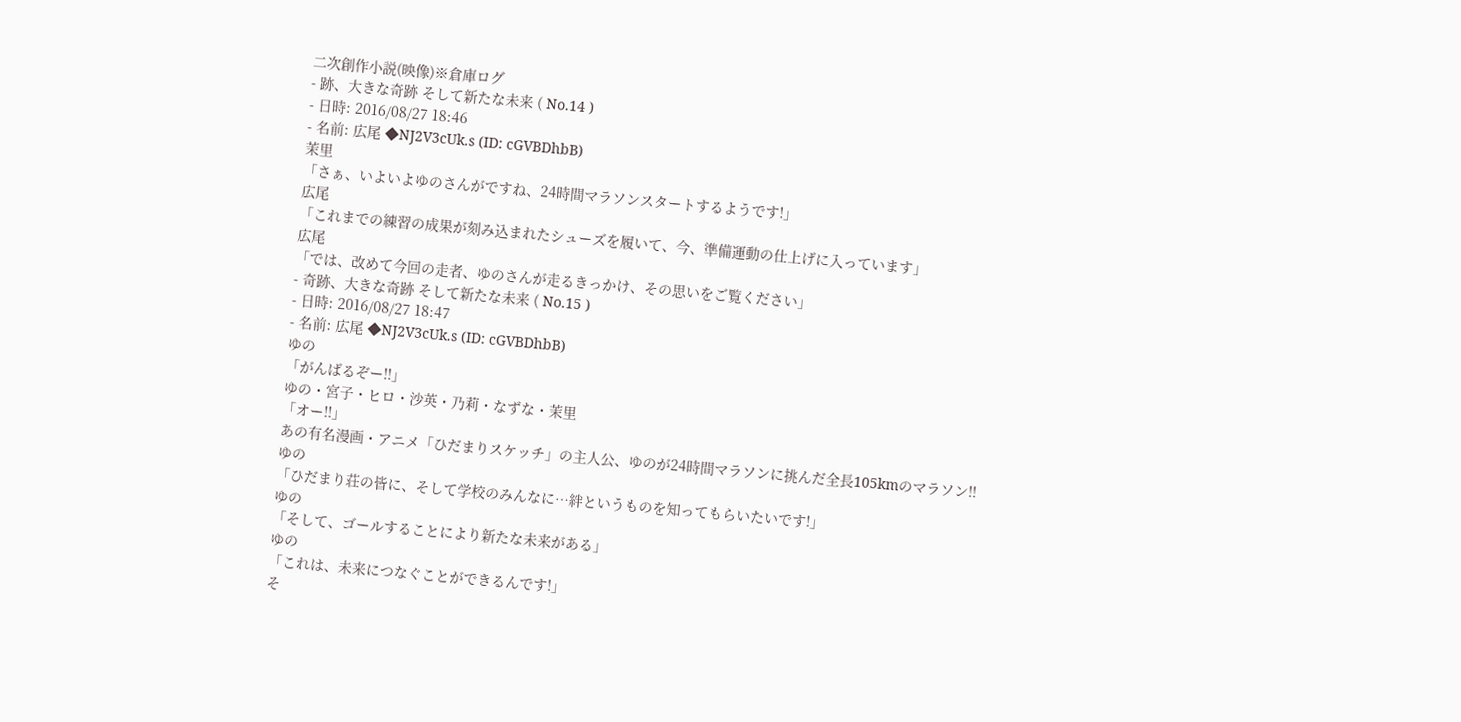二次創作小説(映像)※倉庫ログ
- 跡、大きな奇跡 そして新たな未来 ( No.14 )
- 日時: 2016/08/27 18:46
- 名前: 広尾 ◆NJ2V3cUk.s (ID: cGVBDhbB)
茉里
「さぁ、いよいよゆのさんがですね、24時間マラソンスタートするようです!」
広尾
「これまでの練習の成果が刻み込まれたシューズを履いて、今、準備運動の仕上げに入っています」
広尾
「では、改めて今回の走者、ゆのさんが走るきっかけ、その思いをご覧ください」
- 奇跡、大きな奇跡 そして新たな未来 ( No.15 )
- 日時: 2016/08/27 18:47
- 名前: 広尾 ◆NJ2V3cUk.s (ID: cGVBDhbB)
ゆの
「がんばるぞー!!」
ゆの・宮子・ヒロ・沙英・乃莉・なずな・茉里
「オー!!」
あの有名漫画・アニメ「ひだまりスケッチ」の主人公、ゆのが24時間マラソンに挑んだ全長105kmのマラソン!!
ゆの
「ひだまり荘の皆に、そして学校のみんなに…絆というものを知ってもらいたいです!」
ゆの
「そして、ゴールすることにより新たな未来がある」
ゆの
「これは、未来につなぐことができるんです!」
そ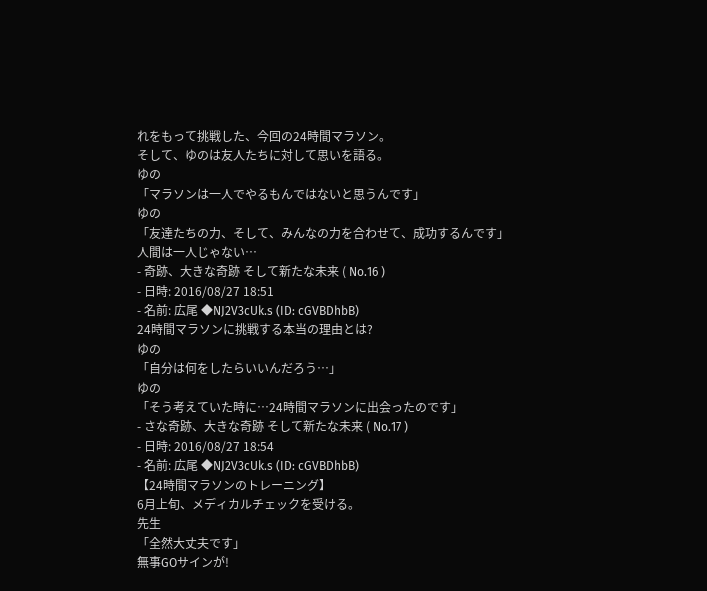れをもって挑戦した、今回の24時間マラソン。
そして、ゆのは友人たちに対して思いを語る。
ゆの
「マラソンは一人でやるもんではないと思うんです」
ゆの
「友達たちの力、そして、みんなの力を合わせて、成功するんです」
人間は一人じゃない…
- 奇跡、大きな奇跡 そして新たな未来 ( No.16 )
- 日時: 2016/08/27 18:51
- 名前: 広尾 ◆NJ2V3cUk.s (ID: cGVBDhbB)
24時間マラソンに挑戦する本当の理由とは?
ゆの
「自分は何をしたらいいんだろう…」
ゆの
「そう考えていた時に…24時間マラソンに出会ったのです」
- さな奇跡、大きな奇跡 そして新たな未来 ( No.17 )
- 日時: 2016/08/27 18:54
- 名前: 広尾 ◆NJ2V3cUk.s (ID: cGVBDhbB)
【24時間マラソンのトレーニング】
6月上旬、メディカルチェックを受ける。
先生
「全然大丈夫です」
無事GOサインが!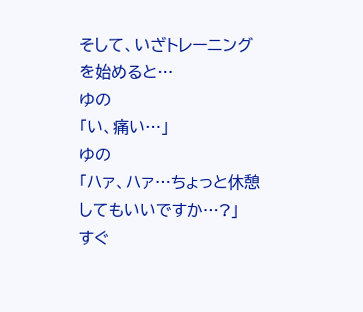そして、いざトレーニングを始めると…
ゆの
「い、痛い…」
ゆの
「ハァ、ハァ…ちょっと休憩してもいいですか…?」
すぐ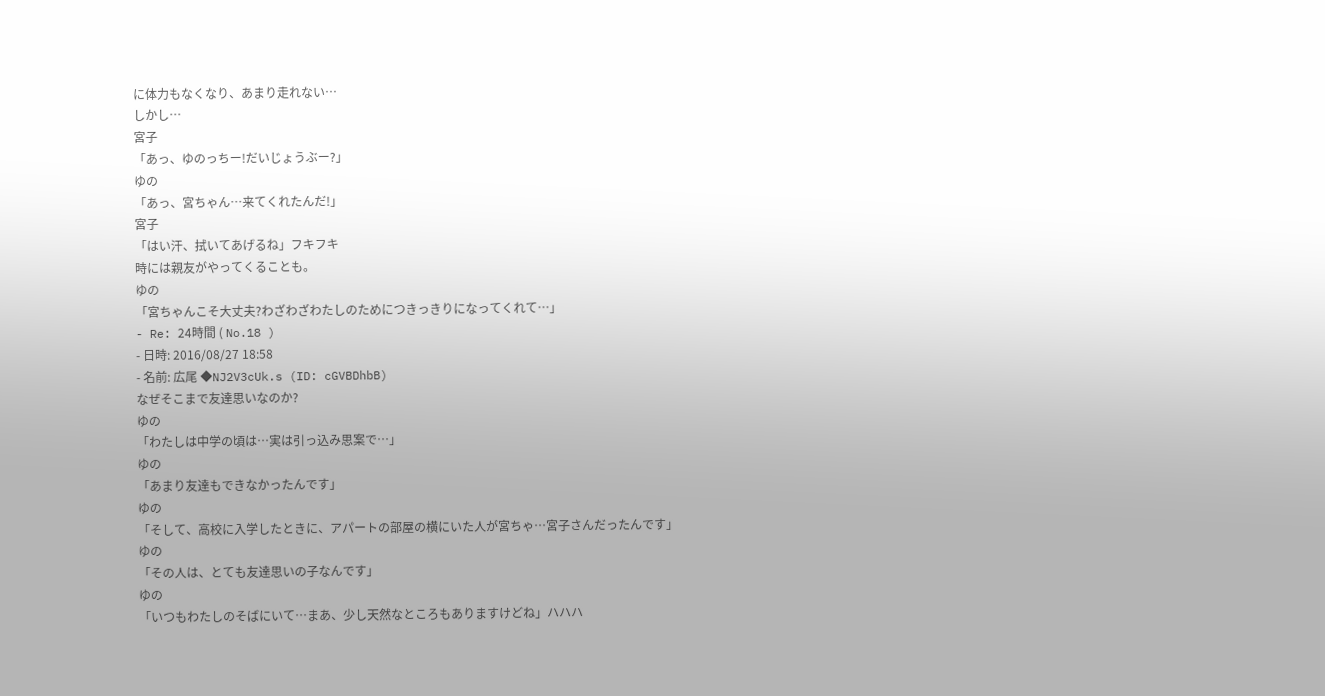に体力もなくなり、あまり走れない…
しかし…
宮子
「あっ、ゆのっちー!だいじょうぶー?」
ゆの
「あっ、宮ちゃん…来てくれたんだ!」
宮子
「はい汗、拭いてあげるね」フキフキ
時には親友がやってくることも。
ゆの
「宮ちゃんこそ大丈夫?わざわざわたしのためにつきっきりになってくれて…」
- Re: 24時間 ( No.18 )
- 日時: 2016/08/27 18:58
- 名前: 広尾 ◆NJ2V3cUk.s (ID: cGVBDhbB)
なぜそこまで友達思いなのか?
ゆの
「わたしは中学の頃は…実は引っ込み思案で…」
ゆの
「あまり友達もできなかったんです」
ゆの
「そして、高校に入学したときに、アパートの部屋の横にいた人が宮ちゃ…宮子さんだったんです」
ゆの
「その人は、とても友達思いの子なんです」
ゆの
「いつもわたしのそばにいて…まあ、少し天然なところもありますけどね」ハハハ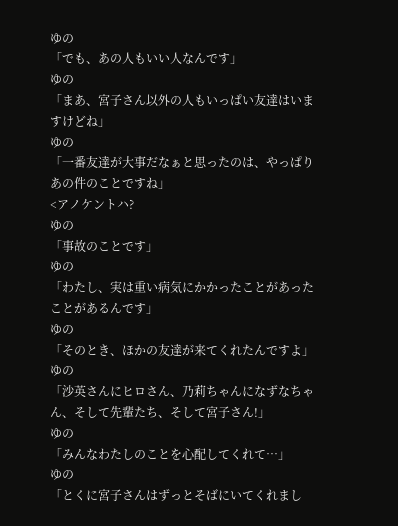ゆの
「でも、あの人もいい人なんです」
ゆの
「まあ、宮子さん以外の人もいっぱい友達はいますけどね」
ゆの
「一番友達が大事だなぁと思ったのは、やっぱりあの件のことですね」
<アノケントハ?
ゆの
「事故のことです」
ゆの
「わたし、実は重い病気にかかったことがあったことがあるんです」
ゆの
「そのとき、ほかの友達が来てくれたんですよ」
ゆの
「沙英さんにヒロさん、乃莉ちゃんになずなちゃん、そして先輩たち、そして宮子さん!」
ゆの
「みんなわたしのことを心配してくれて…」
ゆの
「とくに宮子さんはずっとそばにいてくれまし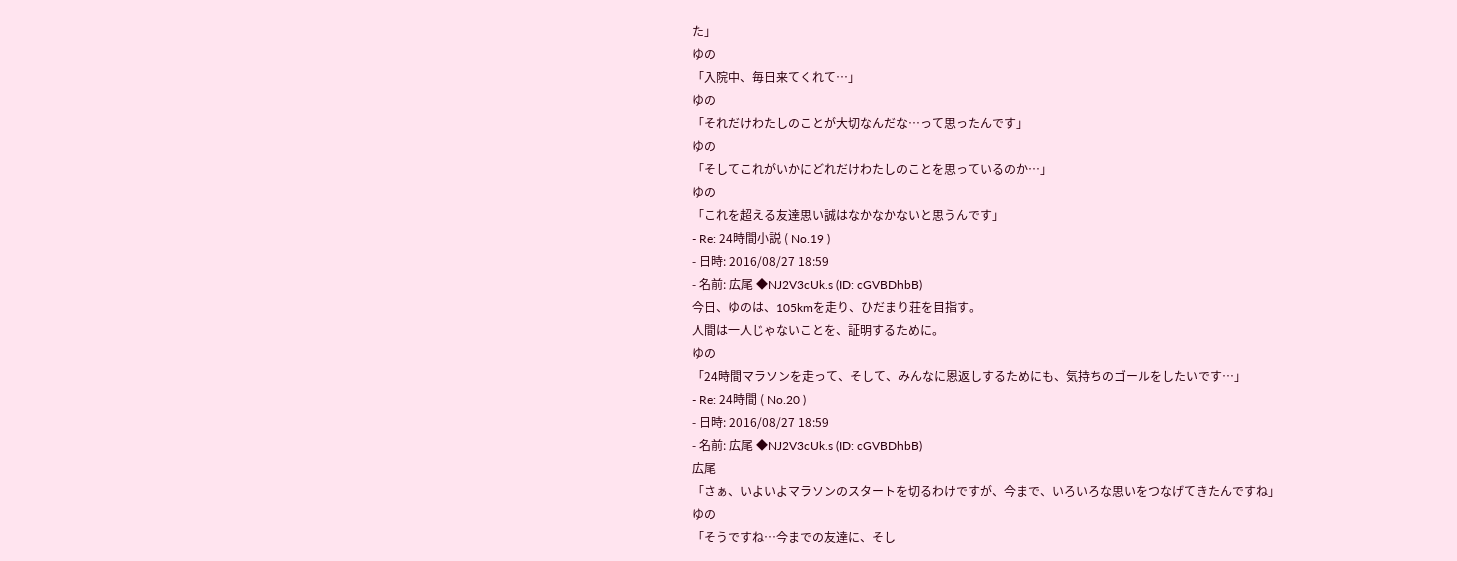た」
ゆの
「入院中、毎日来てくれて…」
ゆの
「それだけわたしのことが大切なんだな…って思ったんです」
ゆの
「そしてこれがいかにどれだけわたしのことを思っているのか…」
ゆの
「これを超える友達思い誠はなかなかないと思うんです」
- Re: 24時間小説 ( No.19 )
- 日時: 2016/08/27 18:59
- 名前: 広尾 ◆NJ2V3cUk.s (ID: cGVBDhbB)
今日、ゆのは、105kmを走り、ひだまり荘を目指す。
人間は一人じゃないことを、証明するために。
ゆの
「24時間マラソンを走って、そして、みんなに恩返しするためにも、気持ちのゴールをしたいです…」
- Re: 24時間 ( No.20 )
- 日時: 2016/08/27 18:59
- 名前: 広尾 ◆NJ2V3cUk.s (ID: cGVBDhbB)
広尾
「さぁ、いよいよマラソンのスタートを切るわけですが、今まで、いろいろな思いをつなげてきたんですね」
ゆの
「そうですね…今までの友達に、そし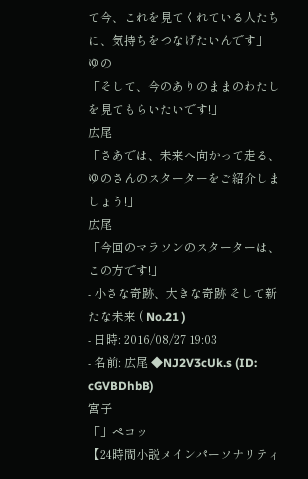て今、これを見てくれている人たちに、気持ちをつなげたいんです」
ゆの
「そして、今のありのままのわたしを見てもらいたいです!」
広尾
「さあでは、未来へ向かって走る、ゆのさんのスターターをご紹介しましょう!」
広尾
「今回のマラソンのスターターは、この方です!」
- 小さな奇跡、大きな奇跡 そして新たな未来 ( No.21 )
- 日時: 2016/08/27 19:03
- 名前: 広尾 ◆NJ2V3cUk.s (ID: cGVBDhbB)
宮子
「」ペコッ
【24時間小説メインパーソナリティ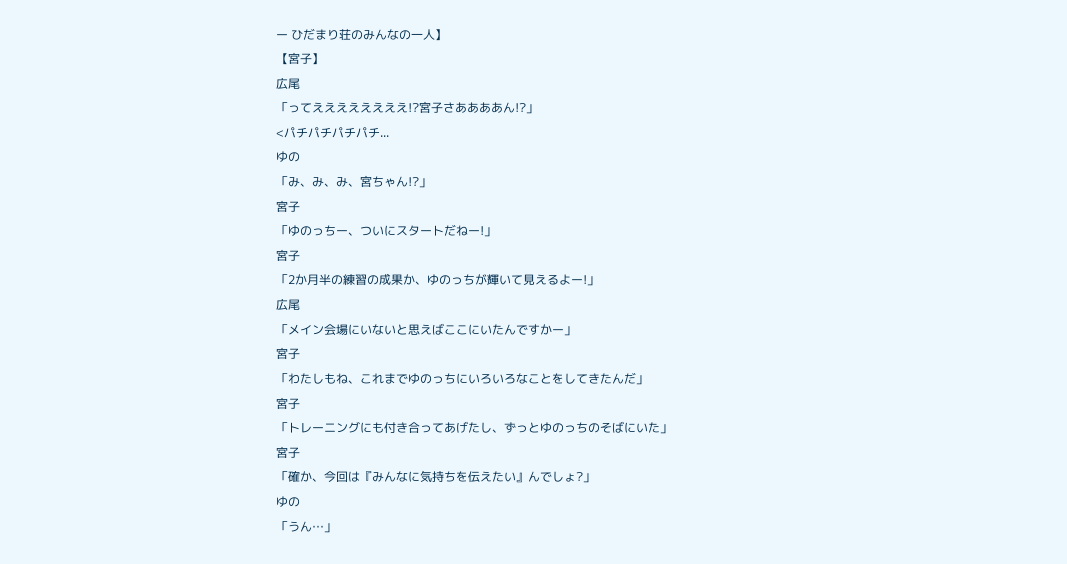ー ひだまり荘のみんなの一人】
【宮子】
広尾
「ってええええええええ!?宮子さああああん!?」
<パチパチパチパチ...
ゆの
「み、み、み、宮ちゃん!?」
宮子
「ゆのっちー、ついにスタートだねー!」
宮子
「2か月半の練習の成果か、ゆのっちが輝いて見えるよー!」
広尾
「メイン会場にいないと思えばここにいたんですかー」
宮子
「わたしもね、これまでゆのっちにいろいろなことをしてきたんだ」
宮子
「トレーニングにも付き合ってあげたし、ずっとゆのっちのそばにいた」
宮子
「確か、今回は『みんなに気持ちを伝えたい』んでしょ?」
ゆの
「うん…」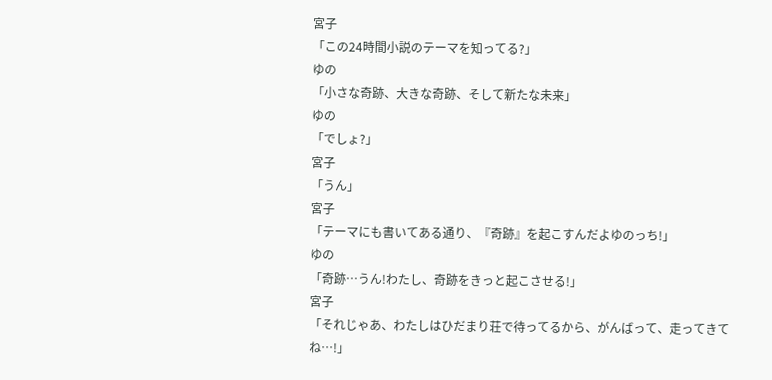宮子
「この24時間小説のテーマを知ってる?」
ゆの
「小さな奇跡、大きな奇跡、そして新たな未来」
ゆの
「でしょ?」
宮子
「うん」
宮子
「テーマにも書いてある通り、『奇跡』を起こすんだよゆのっち!」
ゆの
「奇跡…うん!わたし、奇跡をきっと起こさせる!」
宮子
「それじゃあ、わたしはひだまり荘で待ってるから、がんばって、走ってきてね…!」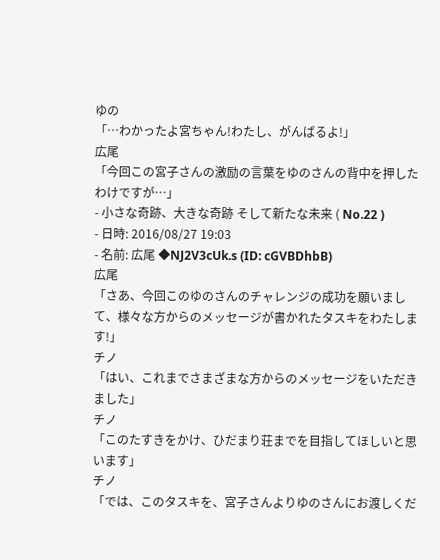ゆの
「…わかったよ宮ちゃん!わたし、がんばるよ!」
広尾
「今回この宮子さんの激励の言葉をゆのさんの背中を押したわけですが…」
- 小さな奇跡、大きな奇跡 そして新たな未来 ( No.22 )
- 日時: 2016/08/27 19:03
- 名前: 広尾 ◆NJ2V3cUk.s (ID: cGVBDhbB)
広尾
「さあ、今回このゆのさんのチャレンジの成功を願いまして、様々な方からのメッセージが書かれたタスキをわたします!」
チノ
「はい、これまでさまざまな方からのメッセージをいただきました」
チノ
「このたすきをかけ、ひだまり荘までを目指してほしいと思います」
チノ
「では、このタスキを、宮子さんよりゆのさんにお渡しくだ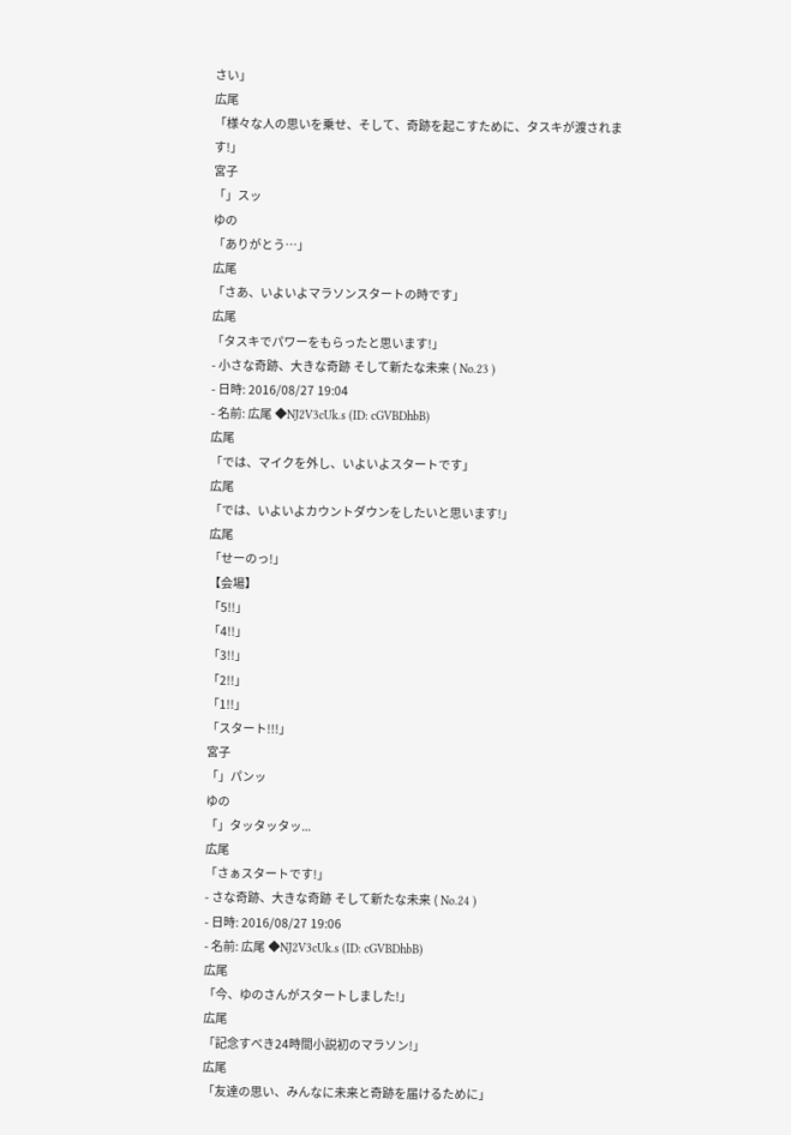さい」
広尾
「様々な人の思いを乗せ、そして、奇跡を起こすために、タスキが渡されます!」
宮子
「」スッ
ゆの
「ありがとう…」
広尾
「さあ、いよいよマラソンスタートの時です」
広尾
「タスキでパワーをもらったと思います!」
- 小さな奇跡、大きな奇跡 そして新たな未来 ( No.23 )
- 日時: 2016/08/27 19:04
- 名前: 広尾 ◆NJ2V3cUk.s (ID: cGVBDhbB)
広尾
「では、マイクを外し、いよいよスタートです」
広尾
「では、いよいよカウントダウンをしたいと思います!」
広尾
「せーのっ!」
【会場】
「5!!」
「4!!」
「3!!」
「2!!」
「1!!」
「スタート!!!」
宮子
「」パンッ
ゆの
「」タッタッタッ...
広尾
「さぁスタートです!」
- さな奇跡、大きな奇跡 そして新たな未来 ( No.24 )
- 日時: 2016/08/27 19:06
- 名前: 広尾 ◆NJ2V3cUk.s (ID: cGVBDhbB)
広尾
「今、ゆのさんがスタートしました!」
広尾
「記念すべき24時間小説初のマラソン!」
広尾
「友達の思い、みんなに未来と奇跡を届けるために」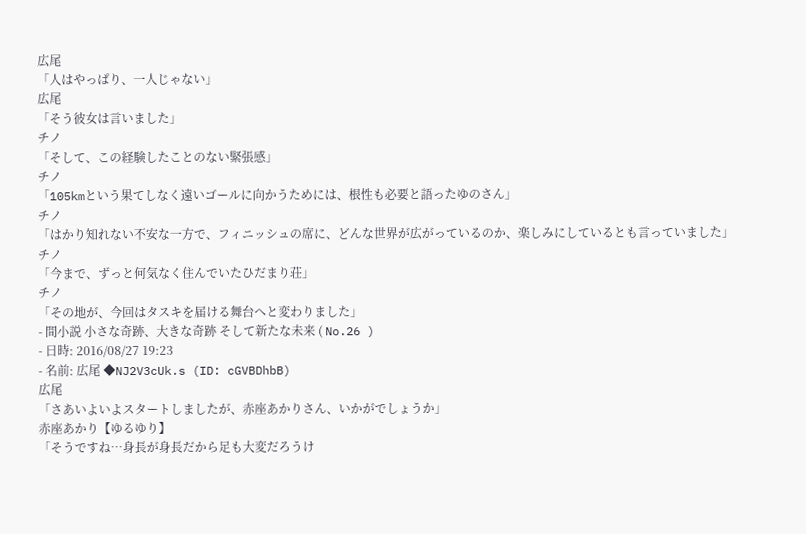広尾
「人はやっぱり、一人じゃない」
広尾
「そう彼女は言いました」
チノ
「そして、この経験したことのない緊張感」
チノ
「105kmという果てしなく遠いゴールに向かうためには、根性も必要と語ったゆのさん」
チノ
「はかり知れない不安な一方で、フィニッシュの席に、どんな世界が広がっているのか、楽しみにしているとも言っていました」
チノ
「今まで、ずっと何気なく住んでいたひだまり荘」
チノ
「その地が、今回はタスキを届ける舞台へと変わりました」
- 間小説 小さな奇跡、大きな奇跡 そして新たな未来 ( No.26 )
- 日時: 2016/08/27 19:23
- 名前: 広尾 ◆NJ2V3cUk.s (ID: cGVBDhbB)
広尾
「さあいよいよスタートしましたが、赤座あかりさん、いかがでしょうか」
赤座あかり【ゆるゆり】
「そうですね…身長が身長だから足も大変だろうけ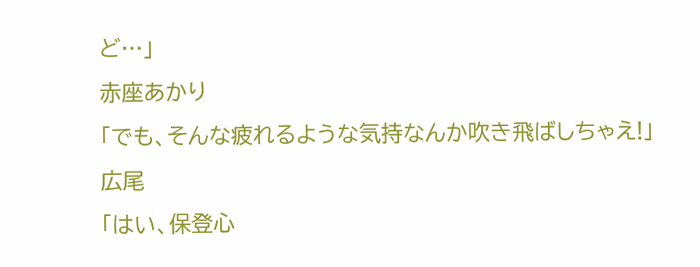ど…」
赤座あかり
「でも、そんな疲れるような気持なんか吹き飛ばしちゃえ!」
広尾
「はい、保登心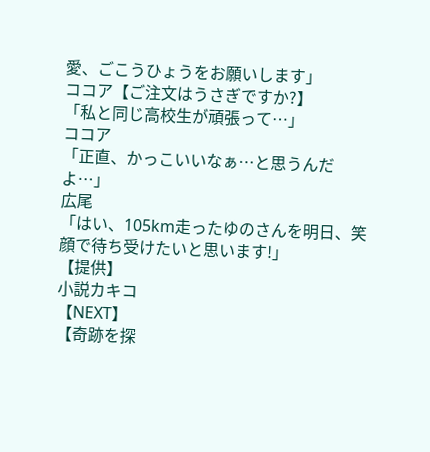愛、ごこうひょうをお願いします」
ココア【ご注文はうさぎですか?】
「私と同じ高校生が頑張って…」
ココア
「正直、かっこいいなぁ…と思うんだよ…」
広尾
「はい、105km走ったゆのさんを明日、笑顔で待ち受けたいと思います!」
【提供】
小説カキコ
【NEXT】
【奇跡を探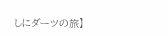しにダーツの旅】